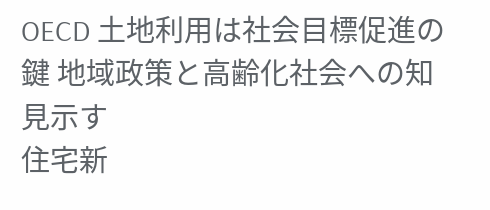OECD 土地利用は社会目標促進の鍵 地域政策と高齢化社会への知見示す
住宅新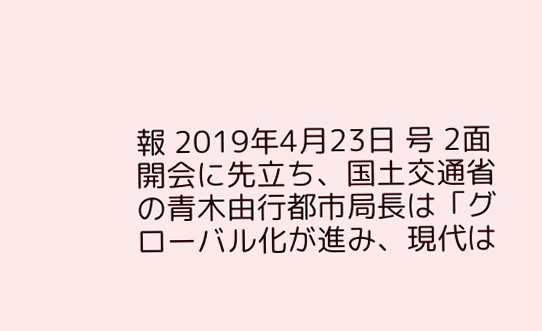報 2019年4月23日 号 2面
開会に先立ち、国土交通省の青木由行都市局長は「グローバル化が進み、現代は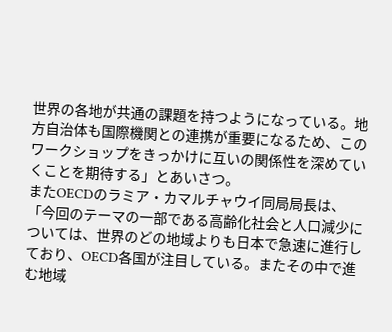世界の各地が共通の課題を持つようになっている。地方自治体も国際機関との連携が重要になるため、このワークショップをきっかけに互いの関係性を深めていくことを期待する」とあいさつ。
またOECDのラミア・カマルチャウイ同局局長は、「今回のテーマの一部である高齢化社会と人口減少については、世界のどの地域よりも日本で急速に進行しており、OECD各国が注目している。またその中で進む地域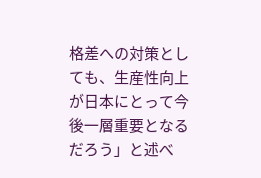格差への対策としても、生産性向上が日本にとって今後一層重要となるだろう」と述べ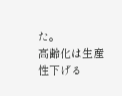た。
高齢化は生産性下げる